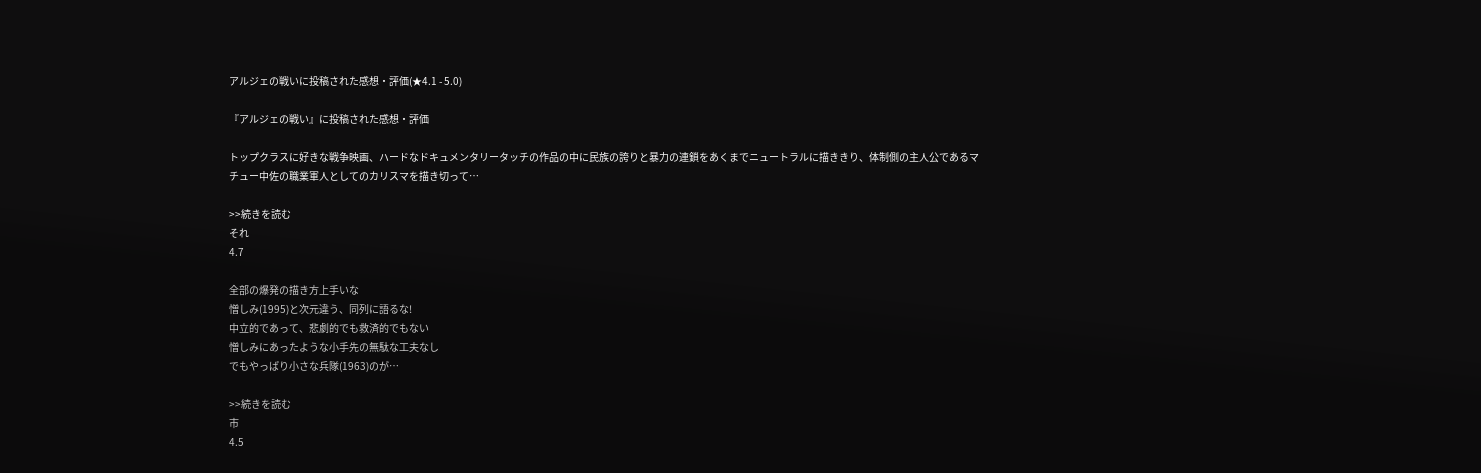アルジェの戦いに投稿された感想・評価(★4.1 - 5.0)

『アルジェの戦い』に投稿された感想・評価

トップクラスに好きな戦争映画、ハードなドキュメンタリータッチの作品の中に民族の誇りと暴力の連鎖をあくまでニュートラルに描ききり、体制側の主人公であるマチュー中佐の職業軍人としてのカリスマを描き切って…

>>続きを読む
それ
4.7

全部の爆発の描き方上手いな
憎しみ(1995)と次元違う、同列に語るな!
中立的であって、悲劇的でも救済的でもない
憎しみにあったような小手先の無駄な工夫なし
でもやっぱり小さな兵隊(1963)のが…

>>続きを読む
市
4.5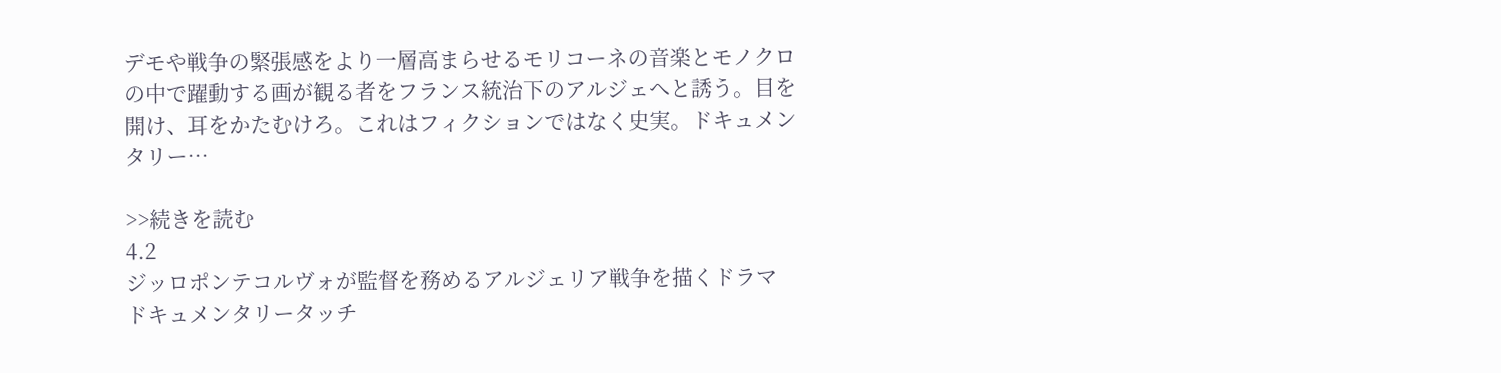デモや戦争の緊張感をより一層高まらせるモリコーネの音楽とモノクロの中で躍動する画が観る者をフランス統治下のアルジェへと誘う。目を開け、耳をかたむけろ。これはフィクションではなく史実。ドキュメンタリー…

>>続きを読む
4.2
ジッロポンテコルヴォが監督を務めるアルジェリア戦争を描くドラマ
ドキュメンタリータッチ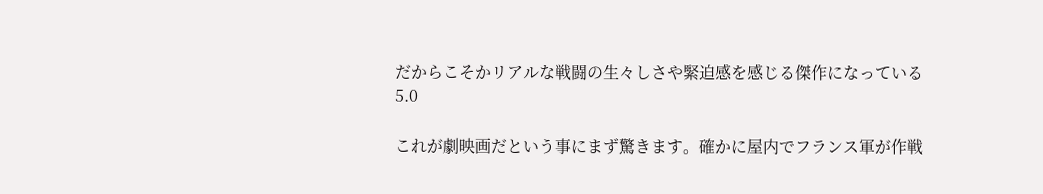だからこそかリアルな戦闘の生々しさや緊迫感を感じる傑作になっている
5.0

これが劇映画だという事にまず驚きます。確かに屋内でフランス軍が作戦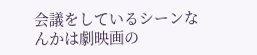会議をしているシーンなんかは劇映画の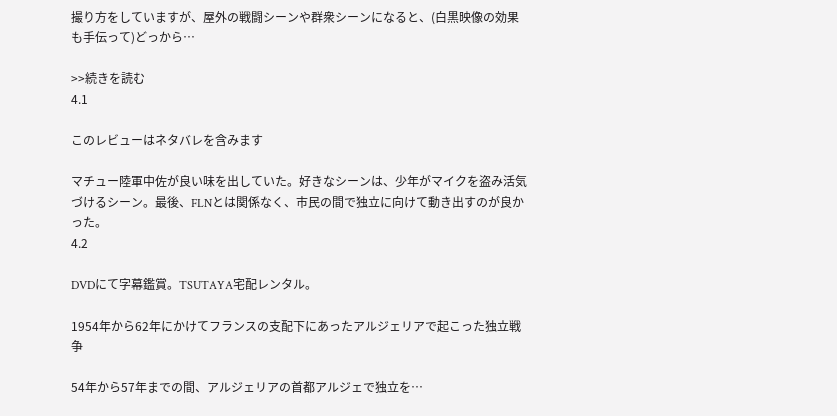撮り方をしていますが、屋外の戦闘シーンや群衆シーンになると、(白黒映像の効果も手伝って)どっから…

>>続きを読む
4.1

このレビューはネタバレを含みます

マチュー陸軍中佐が良い味を出していた。好きなシーンは、少年がマイクを盗み活気づけるシーン。最後、FLNとは関係なく、市民の間で独立に向けて動き出すのが良かった。
4.2

DVDにて字幕鑑賞。TSUTAYA宅配レンタル。

1954年から62年にかけてフランスの支配下にあったアルジェリアで起こった独立戦争

54年から57年までの間、アルジェリアの首都アルジェで独立を…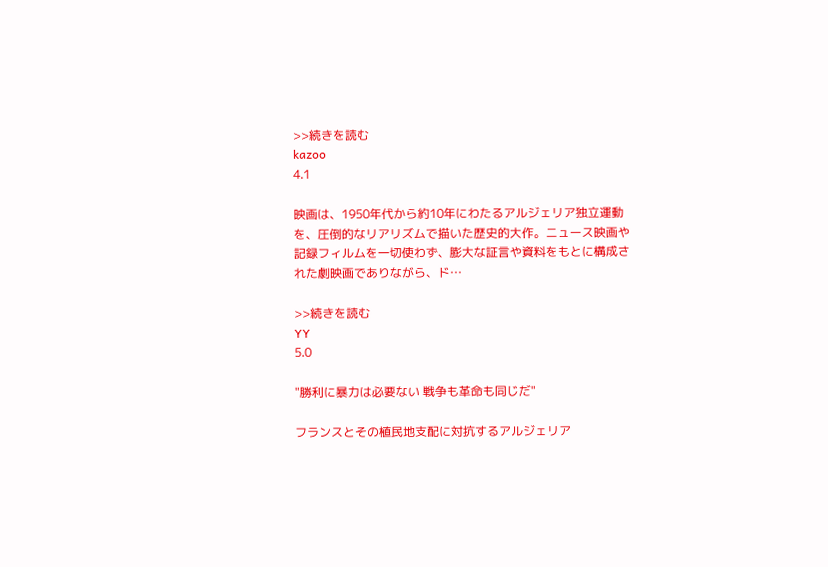>>続きを読む
kazoo
4.1

映画は、1950年代から約10年にわたるアルジェリア独立運動を、圧倒的なリアリズムで描いた歴史的大作。ニュース映画や記録フィルムを一切使わず、膨大な証言や資料をもとに構成された劇映画でありながら、ド…

>>続きを読む
YY
5.0

"勝利に暴力は必要ない 戦争も革命も同じだ"

フランスとその植民地支配に対抗するアルジェリア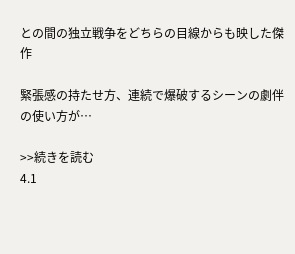との間の独立戦争をどちらの目線からも映した傑作

緊張感の持たせ方、連続で爆破するシーンの劇伴の使い方が…

>>続きを読む
4.1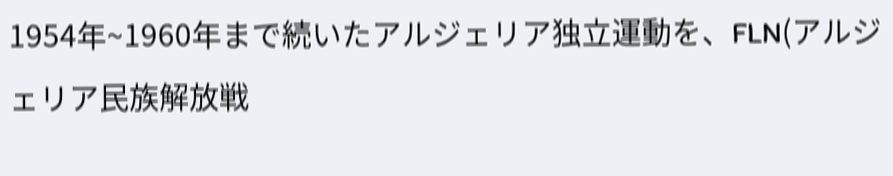1954年~1960年まで続いたアルジェリア独立運動を、FLN(アルジェリア民族解放戦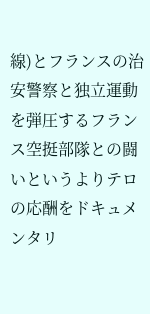線)とフランスの治安警察と独立運動を弾圧するフランス空挺部隊との闘いというよりテロの応酬をドキュメンタリ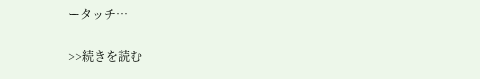ータッチ…

>>続きを読む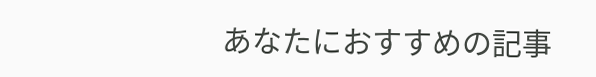あなたにおすすめの記事